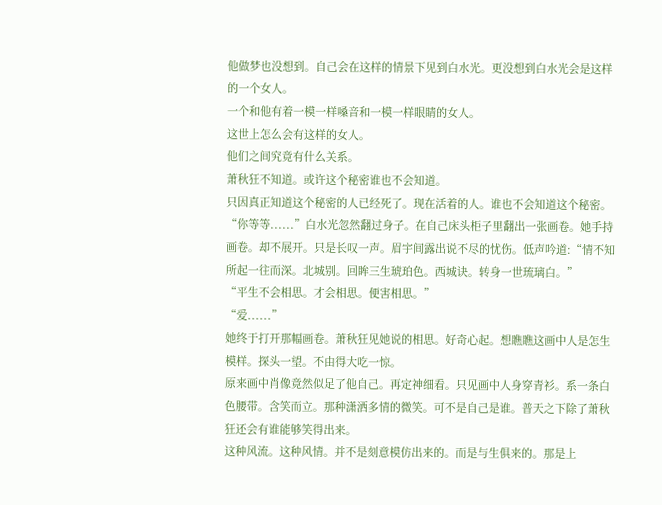他做梦也没想到。自己会在这样的情景下见到白水光。更没想到白水光会是这样的一个女人。
一个和他有着一模一样嗓音和一模一样眼睛的女人。
这世上怎么会有这样的女人。
他们之间究竟有什么关系。
萧秋狂不知道。或许这个秘密谁也不会知道。
只因真正知道这个秘密的人已经死了。现在活着的人。谁也不会知道这个秘密。
“你等等......”白水光忽然翻过身子。在自己床头柜子里翻出一张画卷。她手持画卷。却不展开。只是长叹一声。眉宇间露出说不尽的忧伤。低声吟道:“情不知所起一往而深。北城别。回眸三生琥珀色。西城诀。转身一世琉璃白。”
“平生不会相思。才会相思。便害相思。”
“爱......”
她终于打开那幅画卷。萧秋狂见她说的相思。好奇心起。想瞧瞧这画中人是怎生模样。探头一望。不由得大吃一惊。
原来画中肖像竟然似足了他自己。再定神细看。只见画中人身穿青衫。系一条白色腰带。含笑而立。那种潇洒多情的微笑。可不是自己是谁。普天之下除了萧秋狂还会有谁能够笑得出来。
这种风流。这种风情。并不是刻意模仿出来的。而是与生俱来的。那是上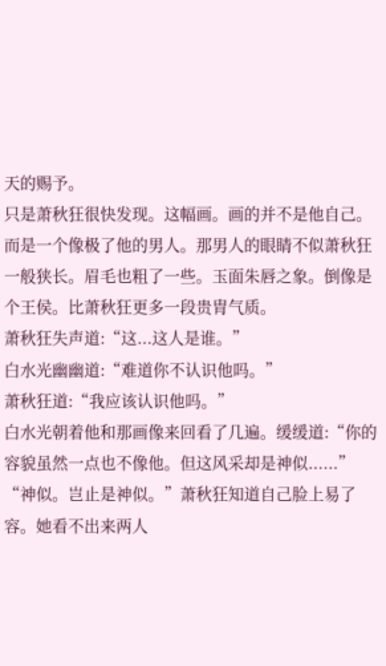天的赐予。
只是萧秋狂很快发现。这幅画。画的并不是他自己。而是一个像极了他的男人。那男人的眼睛不似萧秋狂一般狭长。眉毛也粗了一些。玉面朱唇之象。倒像是个王侯。比萧秋狂更多一段贵胄气质。
萧秋狂失声道:“这...这人是谁。”
白水光幽幽道:“难道你不认识他吗。”
萧秋狂道:“我应该认识他吗。”
白水光朝着他和那画像来回看了几遍。缓缓道:“你的容貌虽然一点也不像他。但这风采却是神似......”
“神似。岂止是神似。”萧秋狂知道自己脸上易了容。她看不出来两人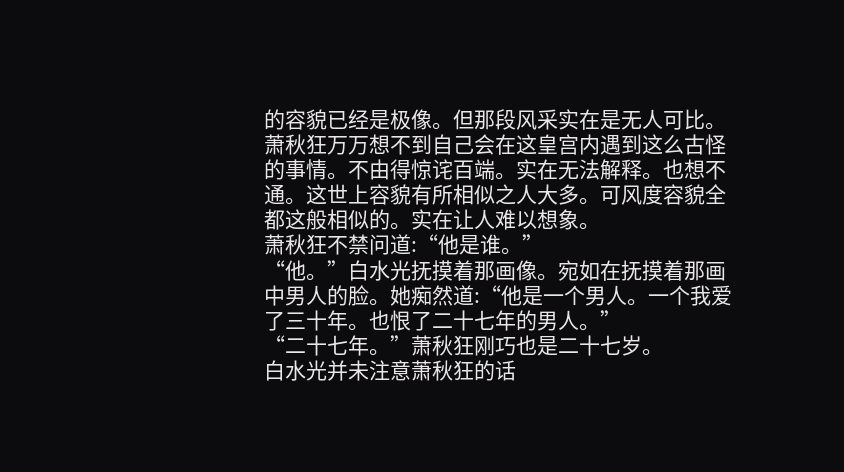的容貌已经是极像。但那段风采实在是无人可比。
萧秋狂万万想不到自己会在这皇宫内遇到这么古怪的事情。不由得惊诧百端。实在无法解释。也想不通。这世上容貌有所相似之人大多。可风度容貌全都这般相似的。实在让人难以想象。
萧秋狂不禁问道:“他是谁。”
“他。”白水光抚摸着那画像。宛如在抚摸着那画中男人的脸。她痴然道:“他是一个男人。一个我爱了三十年。也恨了二十七年的男人。”
“二十七年。”萧秋狂刚巧也是二十七岁。
白水光并未注意萧秋狂的话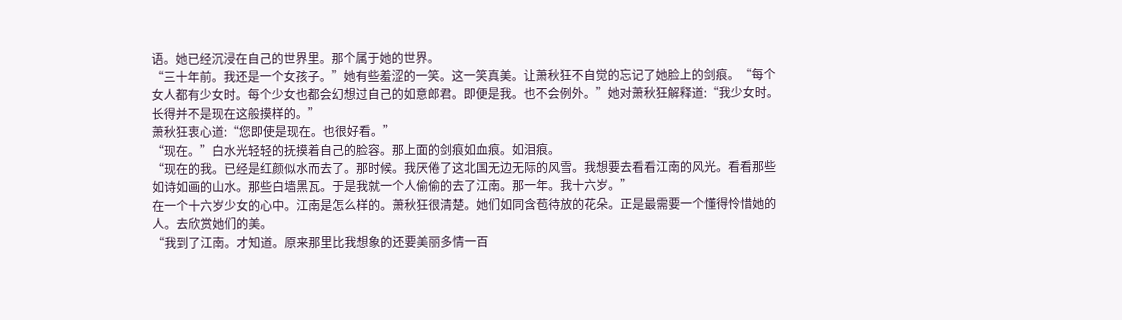语。她已经沉浸在自己的世界里。那个属于她的世界。
“三十年前。我还是一个女孩子。”她有些羞涩的一笑。这一笑真美。让萧秋狂不自觉的忘记了她脸上的剑痕。“每个女人都有少女时。每个少女也都会幻想过自己的如意郎君。即便是我。也不会例外。”她对萧秋狂解释道:“我少女时。长得并不是现在这般摸样的。”
萧秋狂衷心道:“您即使是现在。也很好看。”
“现在。”白水光轻轻的抚摸着自己的脸容。那上面的剑痕如血痕。如泪痕。
“现在的我。已经是红颜似水而去了。那时候。我厌倦了这北国无边无际的风雪。我想要去看看江南的风光。看看那些如诗如画的山水。那些白墙黑瓦。于是我就一个人偷偷的去了江南。那一年。我十六岁。”
在一个十六岁少女的心中。江南是怎么样的。萧秋狂很清楚。她们如同含苞待放的花朵。正是最需要一个懂得怜惜她的人。去欣赏她们的美。
“我到了江南。才知道。原来那里比我想象的还要美丽多情一百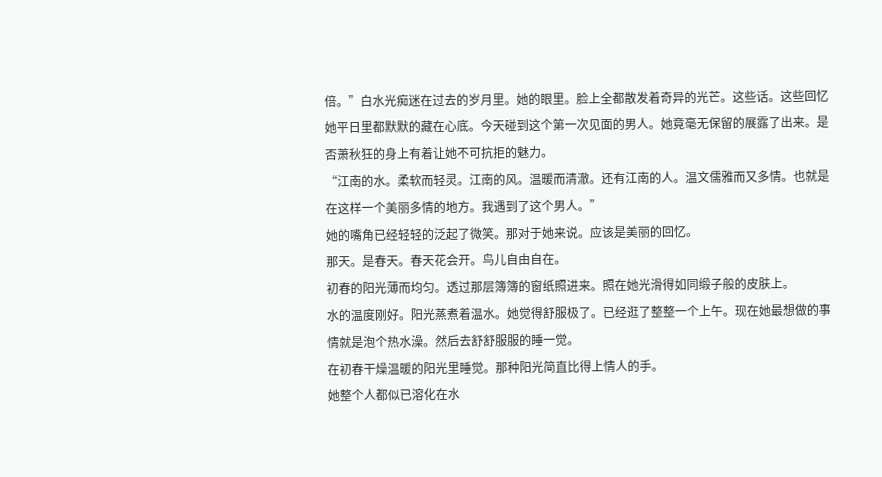倍。”白水光痴迷在过去的岁月里。她的眼里。脸上全都散发着奇异的光芒。这些话。这些回忆她平日里都默默的藏在心底。今天碰到这个第一次见面的男人。她竟毫无保留的展露了出来。是否萧秋狂的身上有着让她不可抗拒的魅力。
“江南的水。柔软而轻灵。江南的风。温暖而清澈。还有江南的人。温文儒雅而又多情。也就是在这样一个美丽多情的地方。我遇到了这个男人。”
她的嘴角已经轻轻的泛起了微笑。那对于她来说。应该是美丽的回忆。
那天。是春天。春天花会开。鸟儿自由自在。
初春的阳光薄而均匀。透过那层簿簿的窗纸照进来。照在她光滑得如同缎子般的皮肤上。
水的温度刚好。阳光蒸煮着温水。她觉得舒服极了。已经逛了整整一个上午。现在她最想做的事情就是泡个热水澡。然后去舒舒服服的睡一觉。
在初春干燥温暖的阳光里睡觉。那种阳光简直比得上情人的手。
她整个人都似已溶化在水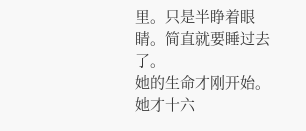里。只是半睁着眼睛。简直就要睡过去了。
她的生命才刚开始。她才十六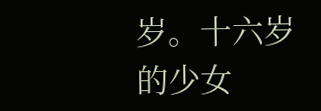岁。十六岁的少女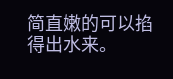简直嫩的可以掐得出水来。